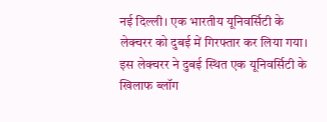नई दिल्ली। एक भारतीय यूनिवर्सिटी के लेक्चरर को दुबई में गिरफ्तार कर लिया गया। इस लेक्चरर ने दुबई स्थित एक यूनिवर्सिटी के खिलाफ ब्लॉग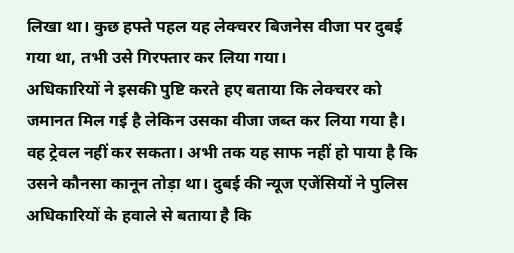लिखा था। कुछ हफ्ते पहल यह लेक्चरर बिजनेस वीजा पर दुबई गया था, तभी उसे गिरफ्तार कर लिया गया।
अधिकारियों ने इसकी पुष्टि करते हए बताया कि लेक्चरर को जमानत मिल गई है लेकिन उसका वीजा जब्त कर लिया गया है। वह ट्रेवल नहीं कर सकता। अभी तक यह साफ नहीं हो पाया है कि उसने कौनसा कानून तोड़ा था। दुबई की न्यूज एजेंसियों ने पुलिस अधिकारियों के हवाले से बताया है कि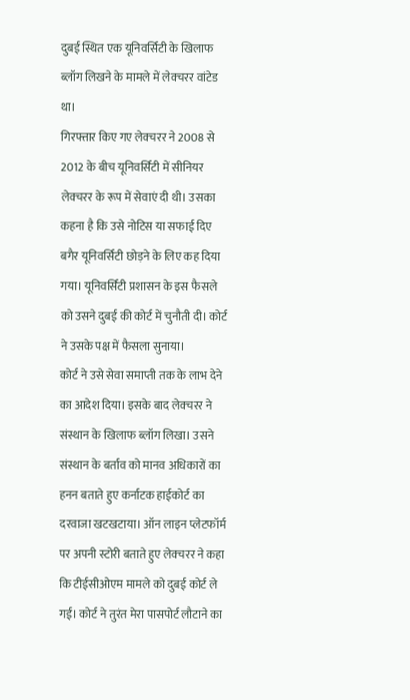दुबई स्थित एक यूनिवर्सिटी के खिलाफ ब्लॉग लिखने के मामले में लेक्चरर वांटेड था।
गिरफ्तार किए गए लेक्चरर ने 2008 से 2012 के बीच यूनिवर्सिटी में सीनियर लेक्चरर के रूप में सेवाएं दी थी। उसका कहना है कि उसे नोटिस या सफाई दिए बगैर यूनिवर्सिटी छोड़ने के लिए कह दिया गया। यूनिवर्सिटी प्रशासन के इस फैसले को उसने दुबई की कोर्ट में चुनौती दी। कोर्ट ने उसके पक्ष में फैसला सुनाया।
कोर्ट ने उसे सेवा समाप्ती तक के लाभ देने का आदेश दिया। इसके बाद लेक्चरर ने संस्थान के खिलाफ ब्लॉग लिखा। उसने संस्थान के बर्ताव को मानव अधिकारों का हनन बताते हुए कर्नाटक हाईकोर्ट का दरवाजा खटखटाया। ऑन लाइन प्लेटफॉर्म पर अपनी स्टोरी बताते हुए लेक्चरर ने कहा कि टीईसीओएम मामले को दुबई कोर्ट ले गई। कोर्ट ने तुरंत मेरा पासपोर्ट लौटाने का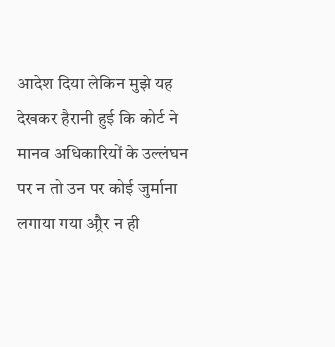आदेश दिया लेकिन मुझे यह देखकर हैरानी हुई कि कोर्ट ने मानव अधिकारियों के उल्लंघन पर न तो उन पर कोई जुर्माना लगाया गया औ्रर न ही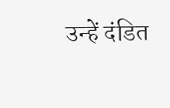उन्हें दंडित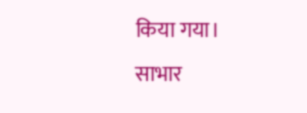किया गया। साभार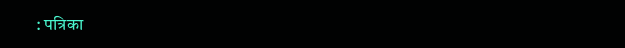: पत्रिका